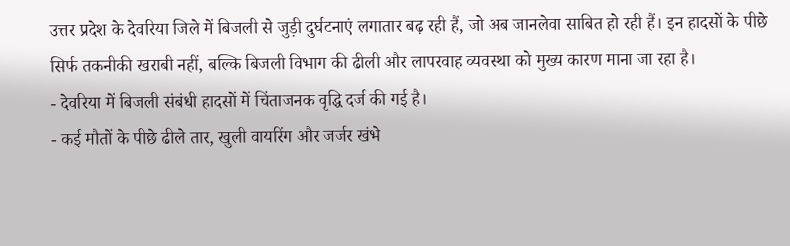उत्तर प्रदेश के देवरिया जिले में बिजली से जुड़ी दुर्घटनाएं लगातार बढ़ रही हैं, जो अब जानलेवा साबित हो रही हैं। इन हादसों के पीछे सिर्फ तकनीकी खराबी नहीं, बल्कि बिजली विभाग की ढीली और लापरवाह व्यवस्था को मुख्य कारण माना जा रहा है।
- देवरिया में बिजली संबंधी हादसों में चिंताजनक वृद्धि दर्ज की गई है।
- कई मौतों के पीछे ढीले तार, खुली वायरिंग और जर्जर खंभे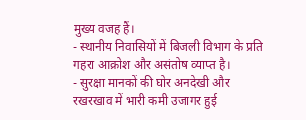मुख्य वजह हैं।
- स्थानीय निवासियों में बिजली विभाग के प्रति गहरा आक्रोश और असंतोष व्याप्त है।
- सुरक्षा मानकों की घोर अनदेखी और रखरखाव में भारी कमी उजागर हुई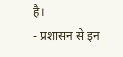है।
- प्रशासन से इन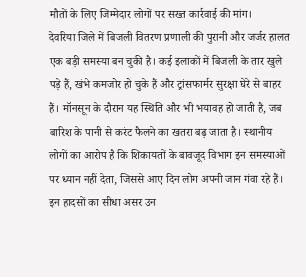मौतों के लिए जिम्मेदार लोगों पर सख्त कार्रवाई की मांग।
देवरिया जिले में बिजली वितरण प्रणाली की पुरानी और जर्जर हालत एक बड़ी समस्या बन चुकी है। कई इलाकों में बिजली के तार खुले पड़े हैं, खंभे कमजोर हो चुके हैं और ट्रांसफार्मर सुरक्षा घेरे से बाहर हैं। मॉनसून के दौरान यह स्थिति और भी भयावह हो जाती है, जब बारिश के पानी से करंट फैलने का खतरा बढ़ जाता है। स्थानीय लोगों का आरोप है कि शिकायतों के बावजूद विभाग इन समस्याओं पर ध्यान नहीं देता, जिससे आए दिन लोग अपनी जान गंवा रहे हैं।
इन हादसों का सीधा असर उन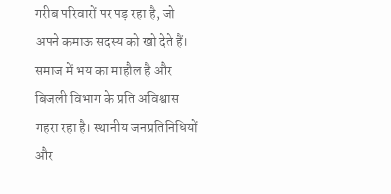गरीब परिवारों पर पड़ रहा है, जो अपने कमाऊ सदस्य को खो देते हैं। समाज में भय का माहौल है और बिजली विभाग के प्रति अविश्वास गहरा रहा है। स्थानीय जनप्रतिनिधियों और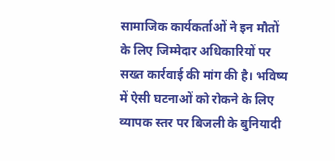सामाजिक कार्यकर्ताओं ने इन मौतों के लिए जिम्मेदार अधिकारियों पर सख्त कार्रवाई की मांग की है। भविष्य में ऐसी घटनाओं को रोकने के लिए व्यापक स्तर पर बिजली के बुनियादी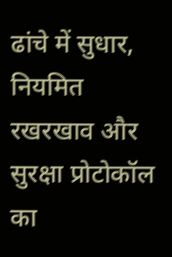ढांचे में सुधार, नियमित रखरखाव और सुरक्षा प्रोटोकॉल का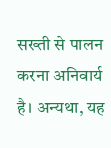सख्ती से पालन करना अनिवार्य है। अन्यथा, यह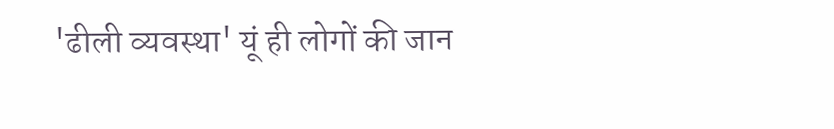'ढीली व्यवस्था' यूं ही लोगों की जान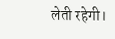लेती रहेगी।